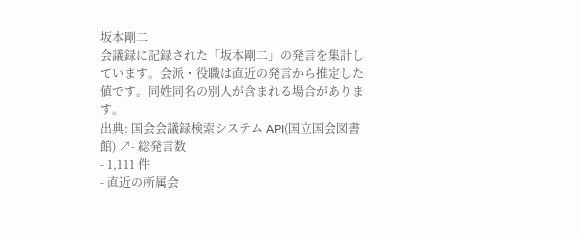坂本剛二
会議録に記録された「坂本剛二」の発言を集計しています。会派・役職は直近の発言から推定した値です。同姓同名の別人が含まれる場合があります。
出典: 国会会議録検索システム API(国立国会図書館) ↗- 総発言数
- 1,111 件
- 直近の所属会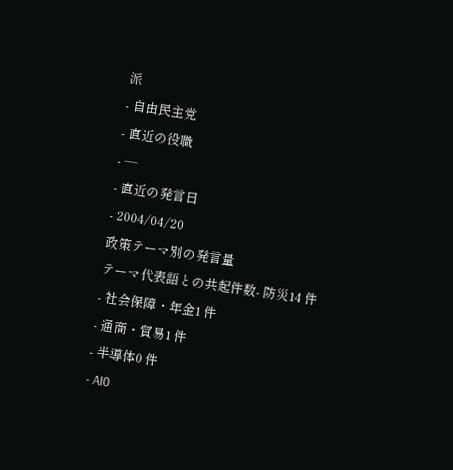派
- 自由民主党
- 直近の役職
- —
- 直近の発言日
- 2004/04/20
政策テーマ別の発言量
テーマ代表語との共起件数- 防災14 件
- 社会保障・年金1 件
- 通商・貿易1 件
- 半導体0 件
- AI0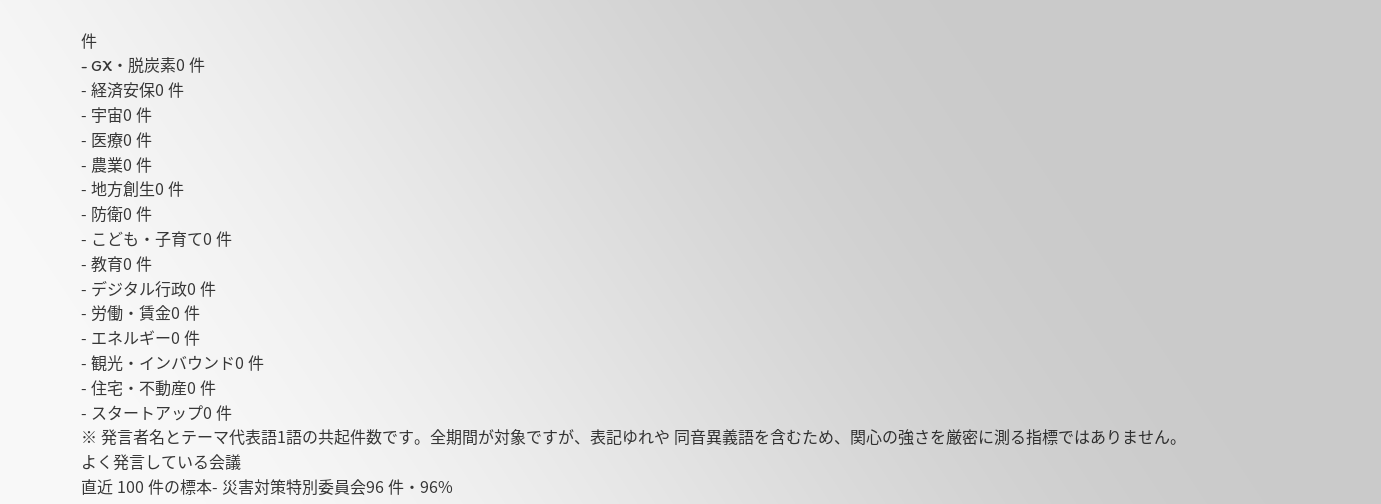件
- GX・脱炭素0 件
- 経済安保0 件
- 宇宙0 件
- 医療0 件
- 農業0 件
- 地方創生0 件
- 防衛0 件
- こども・子育て0 件
- 教育0 件
- デジタル行政0 件
- 労働・賃金0 件
- エネルギー0 件
- 観光・インバウンド0 件
- 住宅・不動産0 件
- スタートアップ0 件
※ 発言者名とテーマ代表語1語の共起件数です。全期間が対象ですが、表記ゆれや 同音異義語を含むため、関心の強さを厳密に測る指標ではありません。
よく発言している会議
直近 100 件の標本- 災害対策特別委員会96 件・96%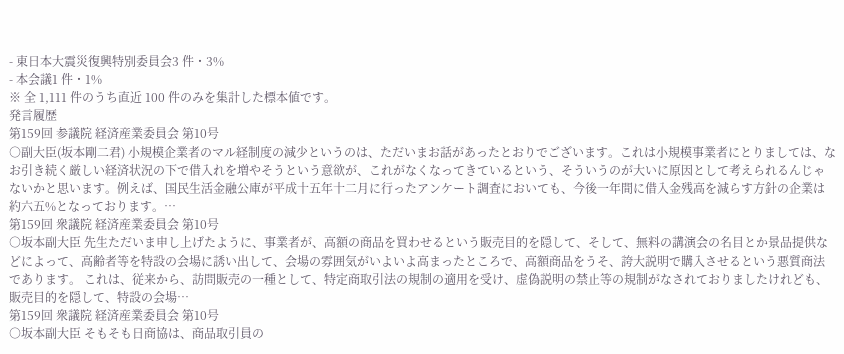- 東日本大震災復興特別委員会3 件・3%
- 本会議1 件・1%
※ 全 1,111 件のうち直近 100 件のみを集計した標本値です。
発言履歴
第159回 参議院 経済産業委員会 第10号
○副大臣(坂本剛二君) 小規模企業者のマル経制度の減少というのは、ただいまお話があったとおりでございます。これは小規模事業者にとりましては、なお引き続く厳しい経済状況の下で借入れを増やそうという意欲が、これがなくなってきているという、そういうのが大いに原因として考えられるんじゃないかと思います。例えば、国民生活金融公庫が平成十五年十二月に行ったアンケート調査においても、今後一年間に借入金残高を減らす方針の企業は約六五%となっております。…
第159回 衆議院 経済産業委員会 第10号
○坂本副大臣 先生ただいま申し上げたように、事業者が、高額の商品を買わせるという販売目的を隠して、そして、無料の講演会の名目とか景品提供などによって、高齢者等を特設の会場に誘い出して、会場の雰囲気がいよいよ高まったところで、高額商品をうそ、誇大説明で購入させるという悪質商法であります。 これは、従来から、訪問販売の一種として、特定商取引法の規制の適用を受け、虚偽説明の禁止等の規制がなされておりましたけれども、販売目的を隠して、特設の会場…
第159回 衆議院 経済産業委員会 第10号
○坂本副大臣 そもそも日商協は、商品取引員の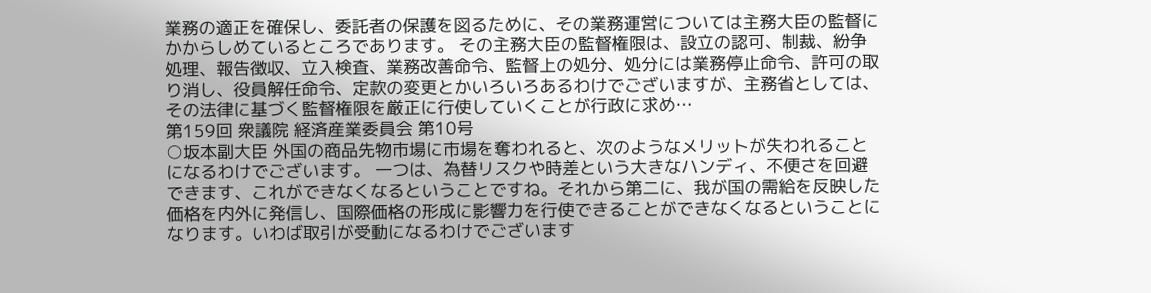業務の適正を確保し、委託者の保護を図るために、その業務運営については主務大臣の監督にかからしめているところであります。 その主務大臣の監督権限は、設立の認可、制裁、紛争処理、報告徴収、立入検査、業務改善命令、監督上の処分、処分には業務停止命令、許可の取り消し、役員解任命令、定款の変更とかいろいろあるわけでございますが、主務省としては、その法律に基づく監督権限を厳正に行使していくことが行政に求め…
第159回 衆議院 経済産業委員会 第10号
○坂本副大臣 外国の商品先物市場に市場を奪われると、次のようなメリットが失われることになるわけでございます。 一つは、為替リスクや時差という大きなハンディ、不便さを回避できます、これができなくなるということですね。それから第二に、我が国の需給を反映した価格を内外に発信し、国際価格の形成に影響力を行使できることができなくなるということになります。いわば取引が受動になるわけでございます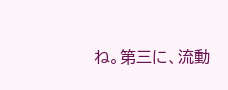ね。第三に、流動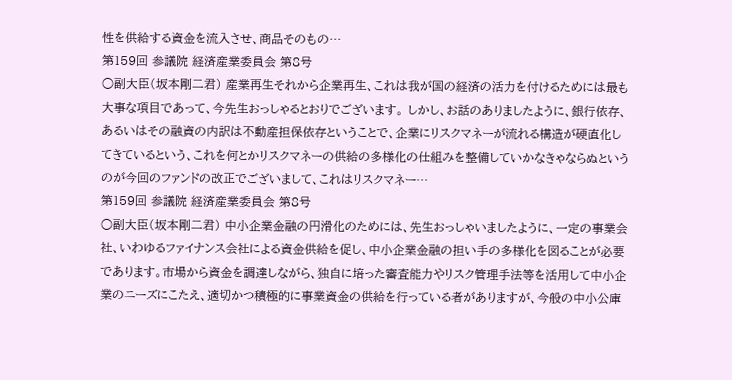性を供給する資金を流入させ、商品そのもの…
第159回 参議院 経済産業委員会 第8号
○副大臣(坂本剛二君) 産業再生それから企業再生、これは我が国の経済の活力を付けるためには最も大事な項目であって、今先生おっしゃるとおりでございます。 しかし、お話のありましたように、銀行依存、あるいはその融資の内訳は不動産担保依存ということで、企業にリスクマネーが流れる構造が硬直化してきているという、これを何とかリスクマネーの供給の多様化の仕組みを整備していかなきゃならぬというのが今回のファンドの改正でございまして、これはリスクマネー…
第159回 参議院 経済産業委員会 第8号
○副大臣(坂本剛二君) 中小企業金融の円滑化のためには、先生おっしゃいましたように、一定の事業会社、いわゆるファイナンス会社による資金供給を促し、中小企業金融の担い手の多様化を図ることが必要であります。市場から資金を調達しながら、独自に培った審査能力やリスク管理手法等を活用して中小企業のニーズにこたえ、適切かつ積極的に事業資金の供給を行っている者がありますが、今般の中小公庫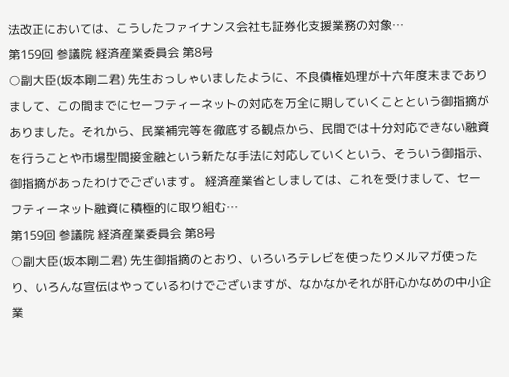法改正においては、こうしたファイナンス会社も証券化支援業務の対象…
第159回 参議院 経済産業委員会 第8号
○副大臣(坂本剛二君) 先生おっしゃいましたように、不良債権処理が十六年度末までありまして、この間までにセーフティーネットの対応を万全に期していくことという御指摘がありました。それから、民業補完等を徹底する観点から、民間では十分対応できない融資を行うことや市場型間接金融という新たな手法に対応していくという、そういう御指示、御指摘があったわけでございます。 経済産業省としましては、これを受けまして、セーフティーネット融資に積極的に取り組む…
第159回 参議院 経済産業委員会 第8号
○副大臣(坂本剛二君) 先生御指摘のとおり、いろいろテレビを使ったりメルマガ使ったり、いろんな宣伝はやっているわけでございますが、なかなかそれが肝心かなめの中小企業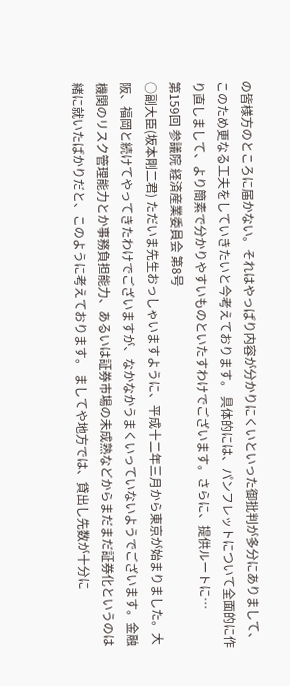の皆様方のところに届かない。それはやっぱり内容が分かりにくいといった御批判が多分にありまして、このため更なる工夫をしていきたいと今考えております。 具体的には、パンフレットについて全面的に作り直しまして、より簡素で分かりやすいものといたすわけでございます。さらに、提供ルートに…
第159回 参議院 経済産業委員会 第8号
○副大臣(坂本剛二君) ただいま先生おっしゃいますように、平成十二年三月から東京が始まりました。大阪、福岡と続けてやってきたわけでございますが、なかなかうまくいっていないようでございます。金融機関のリスク管理能力とか事務負担能力、あるいは証券市場の未成熟などからまだまだ証券化というのは緒に就いたばかりだと、このように考えております。 ましてや地方では、貸出し先数が十分に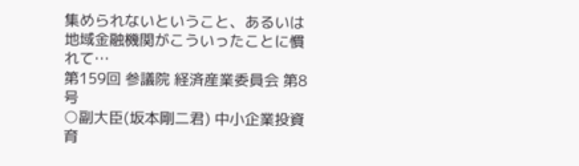集められないということ、あるいは地域金融機関がこういったことに慣れて…
第159回 参議院 経済産業委員会 第8号
○副大臣(坂本剛二君) 中小企業投資育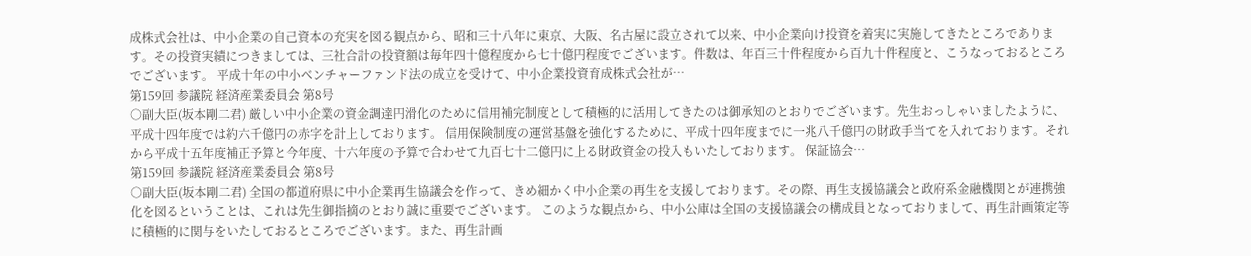成株式会社は、中小企業の自己資本の充実を図る観点から、昭和三十八年に東京、大阪、名古屋に設立されて以来、中小企業向け投資を着実に実施してきたところであります。その投資実績につきましては、三社合計の投資額は毎年四十億程度から七十億円程度でございます。件数は、年百三十件程度から百九十件程度と、こうなっておるところでございます。 平成十年の中小ベンチャーファンド法の成立を受けて、中小企業投資育成株式会社が…
第159回 参議院 経済産業委員会 第8号
○副大臣(坂本剛二君) 厳しい中小企業の資金調達円滑化のために信用補完制度として積極的に活用してきたのは御承知のとおりでございます。先生おっしゃいましたように、平成十四年度では約六千億円の赤字を計上しております。 信用保険制度の運営基盤を強化するために、平成十四年度までに一兆八千億円の財政手当てを入れております。それから平成十五年度補正予算と今年度、十六年度の予算で合わせて九百七十二億円に上る財政資金の投入もいたしております。 保証協会…
第159回 参議院 経済産業委員会 第8号
○副大臣(坂本剛二君) 全国の都道府県に中小企業再生協議会を作って、きめ細かく中小企業の再生を支援しております。その際、再生支援協議会と政府系金融機関とが連携強化を図るということは、これは先生御指摘のとおり誠に重要でございます。 このような観点から、中小公庫は全国の支援協議会の構成員となっておりまして、再生計画策定等に積極的に関与をいたしておるところでございます。また、再生計画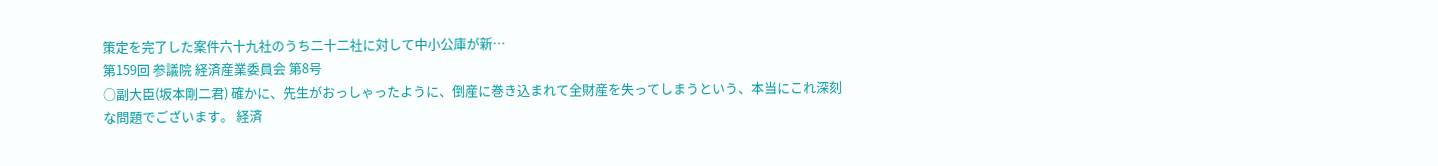策定を完了した案件六十九社のうち二十二社に対して中小公庫が新…
第159回 参議院 経済産業委員会 第8号
○副大臣(坂本剛二君) 確かに、先生がおっしゃったように、倒産に巻き込まれて全財産を失ってしまうという、本当にこれ深刻な問題でございます。 経済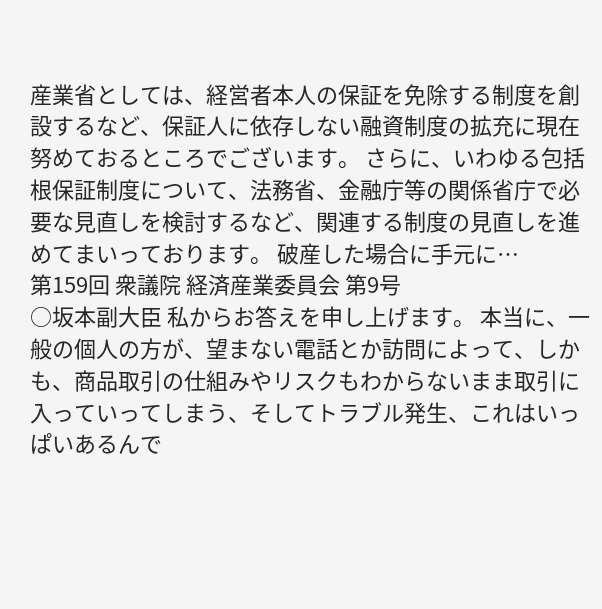産業省としては、経営者本人の保証を免除する制度を創設するなど、保証人に依存しない融資制度の拡充に現在努めておるところでございます。 さらに、いわゆる包括根保証制度について、法務省、金融庁等の関係省庁で必要な見直しを検討するなど、関連する制度の見直しを進めてまいっております。 破産した場合に手元に…
第159回 衆議院 経済産業委員会 第9号
○坂本副大臣 私からお答えを申し上げます。 本当に、一般の個人の方が、望まない電話とか訪問によって、しかも、商品取引の仕組みやリスクもわからないまま取引に入っていってしまう、そしてトラブル発生、これはいっぱいあるんで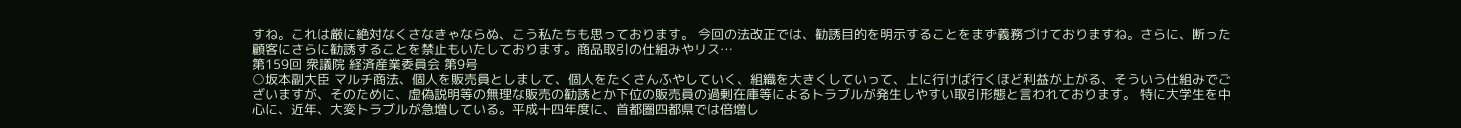すね。これは厳に絶対なくさなきゃならぬ、こう私たちも思っております。 今回の法改正では、勧誘目的を明示することをまず義務づけておりますね。さらに、断った顧客にさらに勧誘することを禁止もいたしております。商品取引の仕組みやリス…
第159回 衆議院 経済産業委員会 第9号
○坂本副大臣 マルチ商法、個人を販売員としまして、個人をたくさんふやしていく、組織を大きくしていって、上に行けば行くほど利益が上がる、そういう仕組みでございますが、そのために、虚偽説明等の無理な販売の勧誘とか下位の販売員の過剰在庫等によるトラブルが発生しやすい取引形態と言われております。 特に大学生を中心に、近年、大変トラブルが急増している。平成十四年度に、首都圏四都県では倍増し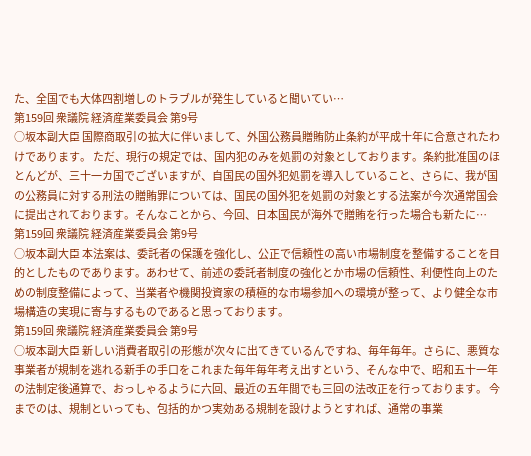た、全国でも大体四割増しのトラブルが発生していると聞いてい…
第159回 衆議院 経済産業委員会 第9号
○坂本副大臣 国際商取引の拡大に伴いまして、外国公務員贈賄防止条約が平成十年に合意されたわけであります。 ただ、現行の規定では、国内犯のみを処罰の対象としております。条約批准国のほとんどが、三十一カ国でございますが、自国民の国外犯処罰を導入していること、さらに、我が国の公務員に対する刑法の贈賄罪については、国民の国外犯を処罰の対象とする法案が今次通常国会に提出されております。そんなことから、今回、日本国民が海外で贈賄を行った場合も新たに…
第159回 衆議院 経済産業委員会 第9号
○坂本副大臣 本法案は、委託者の保護を強化し、公正で信頼性の高い市場制度を整備することを目的としたものであります。あわせて、前述の委託者制度の強化とか市場の信頼性、利便性向上のための制度整備によって、当業者や機関投資家の積極的な市場参加への環境が整って、より健全な市場構造の実現に寄与するものであると思っております。
第159回 衆議院 経済産業委員会 第9号
○坂本副大臣 新しい消費者取引の形態が次々に出てきているんですね、毎年毎年。さらに、悪質な事業者が規制を逃れる新手の手口をこれまた毎年毎年考え出すという、そんな中で、昭和五十一年の法制定後通算で、おっしゃるように六回、最近の五年間でも三回の法改正を行っております。 今までのは、規制といっても、包括的かつ実効ある規制を設けようとすれば、通常の事業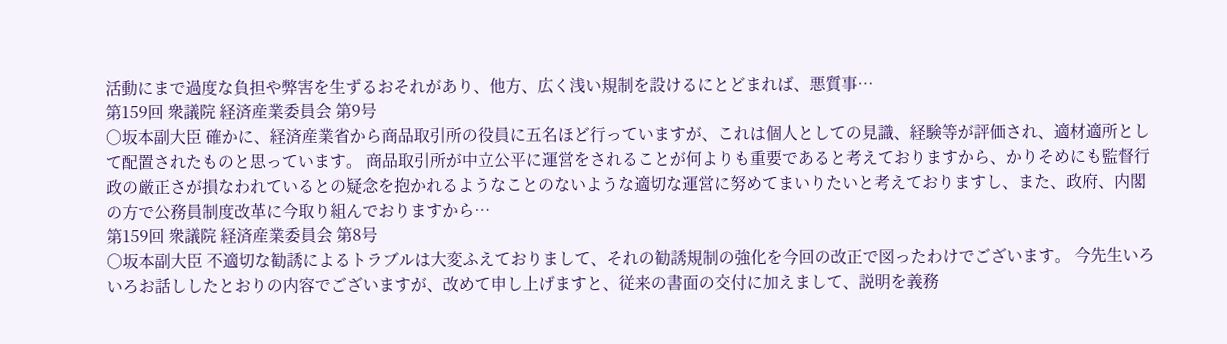活動にまで過度な負担や弊害を生ずるおそれがあり、他方、広く浅い規制を設けるにとどまれば、悪質事…
第159回 衆議院 経済産業委員会 第9号
○坂本副大臣 確かに、経済産業省から商品取引所の役員に五名ほど行っていますが、これは個人としての見識、経験等が評価され、適材適所として配置されたものと思っています。 商品取引所が中立公平に運営をされることが何よりも重要であると考えておりますから、かりそめにも監督行政の厳正さが損なわれているとの疑念を抱かれるようなことのないような適切な運営に努めてまいりたいと考えておりますし、また、政府、内閣の方で公務員制度改革に今取り組んでおりますから…
第159回 衆議院 経済産業委員会 第8号
○坂本副大臣 不適切な勧誘によるトラブルは大変ふえておりまして、それの勧誘規制の強化を今回の改正で図ったわけでございます。 今先生いろいろお話ししたとおりの内容でございますが、改めて申し上げますと、従来の書面の交付に加えまして、説明を義務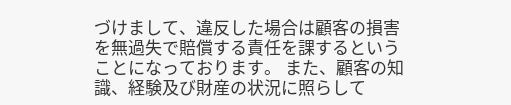づけまして、違反した場合は顧客の損害を無過失で賠償する責任を課するということになっております。 また、顧客の知識、経験及び財産の状況に照らして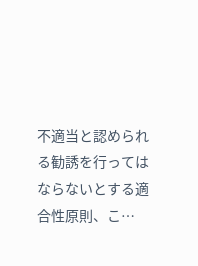不適当と認められる勧誘を行ってはならないとする適合性原則、こ…